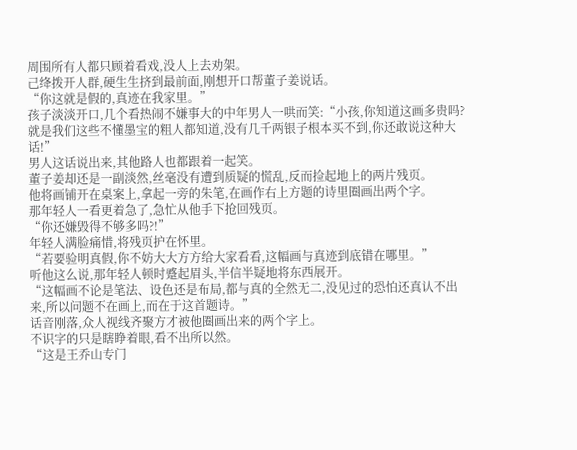周围所有人都只顾着看戏,没人上去劝架。
己绛拨开人群,硬生生挤到最前面,刚想开口帮董子姜说话。
“你这就是假的,真迹在我家里。”
孩子淡淡开口,几个看热闹不嫌事大的中年男人一哄而笑:“小孩,你知道这画多贵吗?就是我们这些不懂墨宝的粗人都知道,没有几千两银子根本买不到,你还敢说这种大话!”
男人这话说出来,其他路人也都跟着一起笑。
董子姜却还是一副淡然,丝毫没有遭到质疑的慌乱,反而捡起地上的两片残页。
他将画铺开在桌案上,拿起一旁的朱笔,在画作右上方题的诗里圈画出两个字。
那年轻人一看更着急了,急忙从他手下抢回残页。
“你还嫌毁得不够多吗?!”
年轻人满脸痛惜,将残页护在怀里。
“若要验明真假,你不妨大大方方给大家看看,这幅画与真迹到底错在哪里。”
听他这么说,那年轻人顿时蹙起眉头,半信半疑地将东西展开。
“这幅画不论是笔法、设色还是布局,都与真的全然无二,没见过的恐怕还真认不出来,所以问题不在画上,而在于这首题诗。”
话音刚落,众人视线齐聚方才被他圈画出来的两个字上。
不识字的只是瞎睁着眼,看不出所以然。
“这是王乔山专门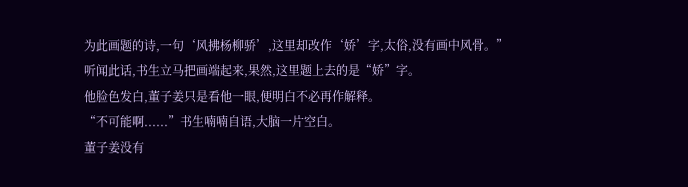为此画题的诗,一句‘风拂杨柳骄’,这里却改作‘娇’字,太俗,没有画中风骨。”
听闻此话,书生立马把画端起来,果然,这里题上去的是“娇”字。
他脸色发白,董子姜只是看他一眼,便明白不必再作解释。
“不可能啊......”书生喃喃自语,大脑一片空白。
董子姜没有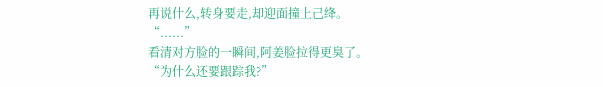再说什么,转身要走,却迎面撞上己绛。
“......”
看清对方脸的一瞬间,阿姜脸拉得更臭了。
“为什么还要跟踪我?”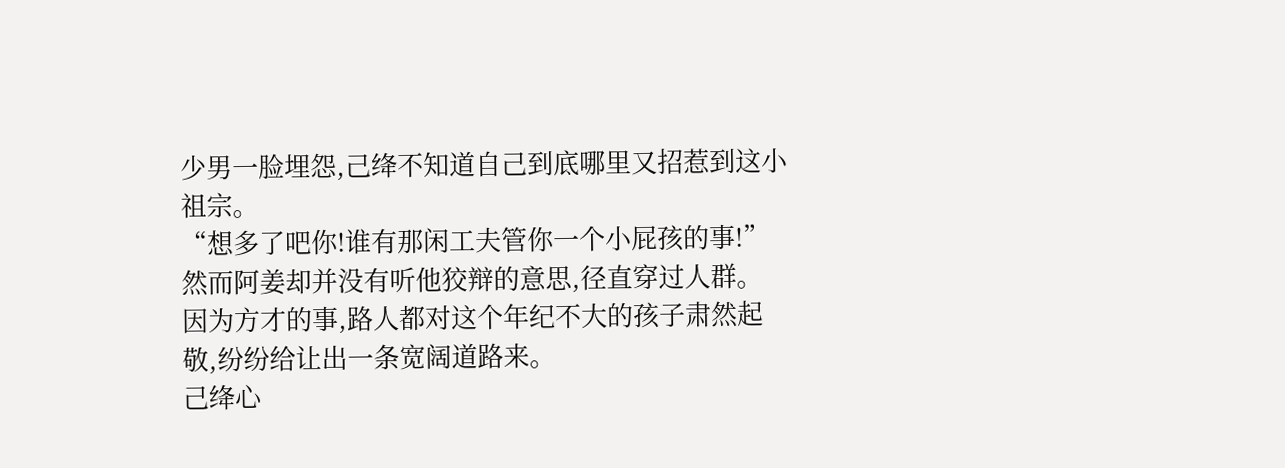少男一脸埋怨,己绛不知道自己到底哪里又招惹到这小祖宗。
“想多了吧你!谁有那闲工夫管你一个小屁孩的事!”
然而阿姜却并没有听他狡辩的意思,径直穿过人群。
因为方才的事,路人都对这个年纪不大的孩子肃然起敬,纷纷给让出一条宽阔道路来。
己绛心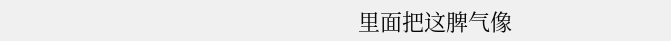里面把这脾气像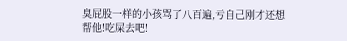臭屁股一样的小孩骂了八百遍,亏自己刚才还想帮他!吃屎去吧!